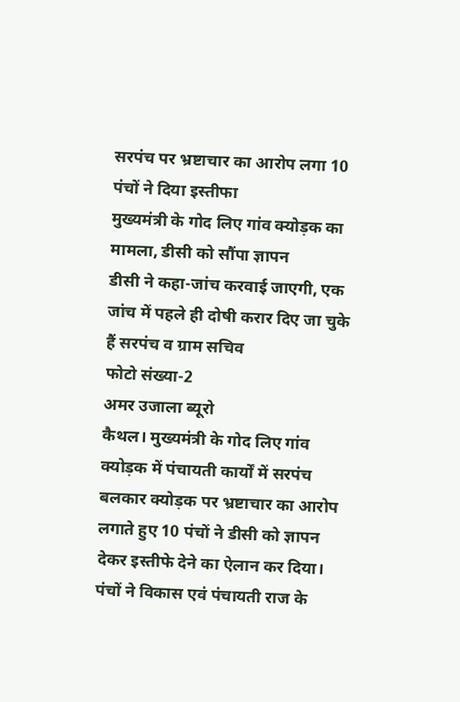सरपंच पर भ्रष्टाचार का आरोप लगा 10 पंचों ने दिया इस्तीफा
मुख्यमंत्री के गोद लिए गांव क्योड़क का मामला, डीसी को सौंपा ज्ञापन
डीसी ने कहा-जांच करवाई जाएगी, एक जांच में पहले ही दोषी करार दिए जा चुके हैं सरपंच व ग्राम सचिव
फोटो संख्या-2
अमर उजाला ब्यूरो
कैथल। मुख्यमंत्री के गोद लिए गांव क्योड़क में पंचायती कार्यों में सरपंच बलकार क्योड़क पर भ्रष्टाचार का आरोप लगाते हुए 10 पंचों ने डीसी को ज्ञापन देकर इस्तीफे देने का ऐलान कर दिया। पंचों ने विकास एवं पंचायती राज के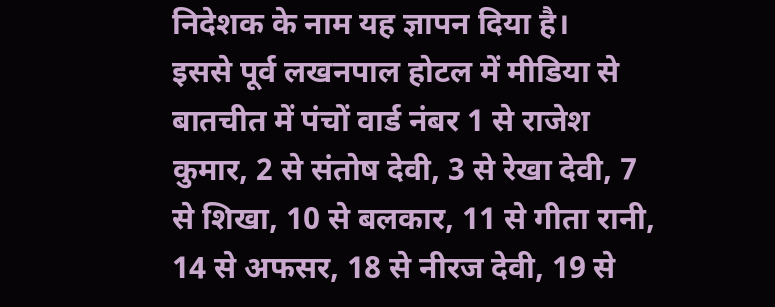निदेशक के नाम यह ज्ञापन दिया है।
इससे पूर्व लखनपाल होटल में मीडिया से बातचीत में पंचों वार्ड नंबर 1 से राजेश कुमार, 2 से संतोष देवी, 3 से रेखा देवी, 7 से शिखा, 10 से बलकार, 11 से गीता रानी, 14 से अफसर, 18 से नीरज देवी, 19 से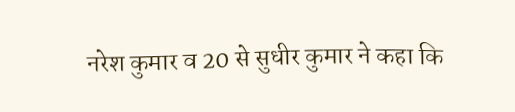नरेश कुमार व 20 से सुधीर कुमार ने कहा कि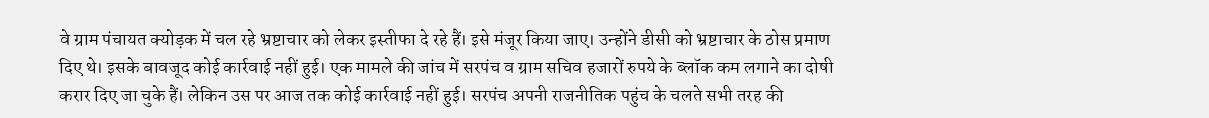वे ग्राम पंचायत क्योड़क में चल रहे भ्रष्टाचार को लेकर इस्तीफा दे रहे हैं। इसे मंजूर किया जाए। उन्होंने डीसी को भ्रष्टाचार के ठोस प्रमाण दिए थे। इसके बावजूद कोई कार्रवाई नहीं हुई। एक मामले की जांच में सरपंच व ग्राम सचिव हजारों रुपये के ब्लॉक कम लगाने का दोषी करार दिए जा चुके हैं। लेकिन उस पर आज तक कोई कार्रवाई नहीं हुई। सरपंच अपनी राजनीतिक पहुंच के चलते सभी तरह की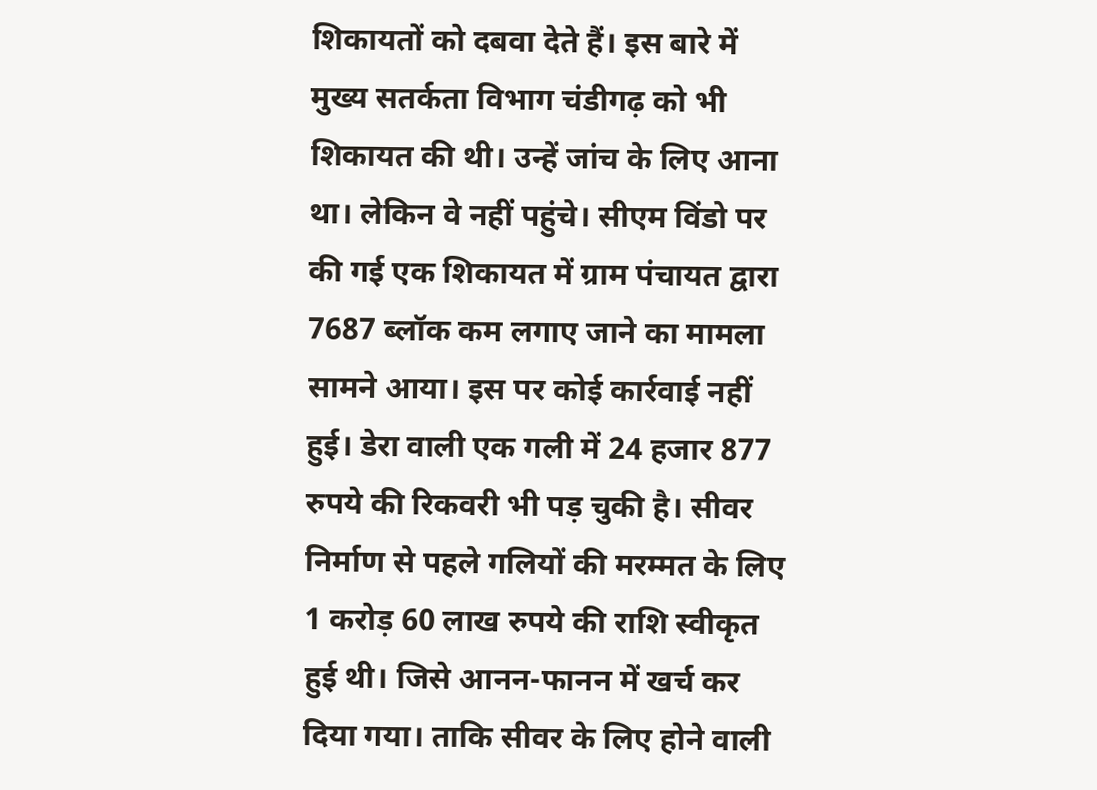शिकायतों को दबवा देते हैं। इस बारे में मुख्य सतर्कता विभाग चंडीगढ़ को भी शिकायत की थी। उन्हें जांच के लिए आना था। लेकिन वे नहीं पहुंचे। सीएम विंडो पर की गई एक शिकायत में ग्राम पंचायत द्वारा 7687 ब्लॉक कम लगाए जाने का मामला सामने आया। इस पर कोई कार्रवाई नहीं हुई। डेरा वाली एक गली में 24 हजार 877 रुपये की रिकवरी भी पड़ चुकी है। सीवर निर्माण से पहले गलियों की मरम्मत के लिए 1 करोड़ 60 लाख रुपये की राशि स्वीकृत हुई थी। जिसे आनन-फानन में खर्च कर दिया गया। ताकि सीवर के लिए होने वाली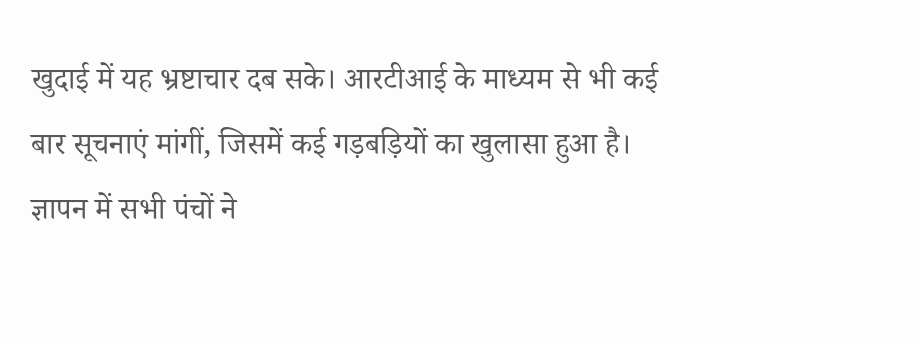खुदाई में यह भ्रष्टाचार दब सके। आरटीआई के माध्यम से भी कई बार सूचनाएं मांगीं, जिसमें कई गड़बड़ियों का खुलासा हुआ है। ज्ञापन में सभी पंचों ने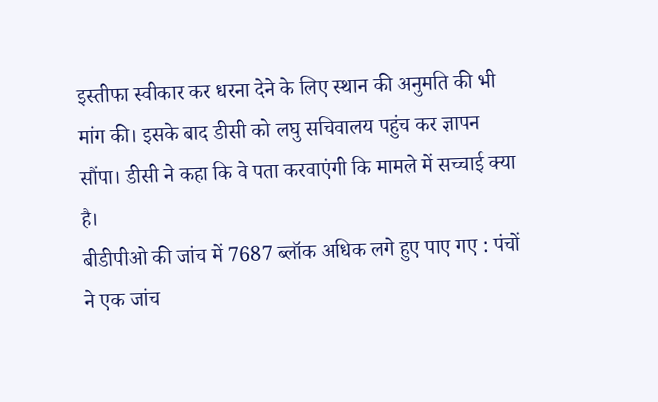इस्तीफा स्वीकार कर धरना देने के लिए स्थान की अनुमति की भी मांग की। इसके बाद डीसी को लघु सचिवालय पहुंच कर ज्ञापन सौंपा। डीसी ने कहा कि वे पता करवाएंगी कि मामले में सच्चाई क्या है।
बीडीपीओ की जांच में 7687 ब्लॉक अधिक लगे हुए पाए गए : पंचों ने एक जांच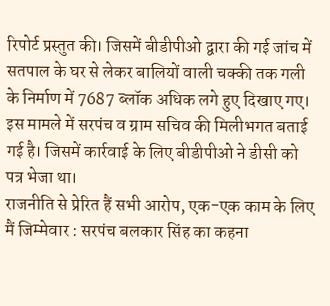रिपोर्ट प्रस्तुत की। जिसमें बीडीपीओ द्वारा की गई जांच में सतपाल के घर से लेकर बालियों वाली चक्की तक गली के निर्माण में 7687 ब्लॉक अधिक लगे हुए दिखाए गए। इस मामले में सरपंच व ग्राम सचिव की मिलीभगत बताई गई है। जिसमें कार्रवाई के लिए बीडीपीओ ने डीसी को पत्र भेजा था।
राजनीति से प्रेरित हैं सभी आरोप, एक-एक काम के लिए मैं जिम्मेवार : सरपंच बलकार सिंह का कहना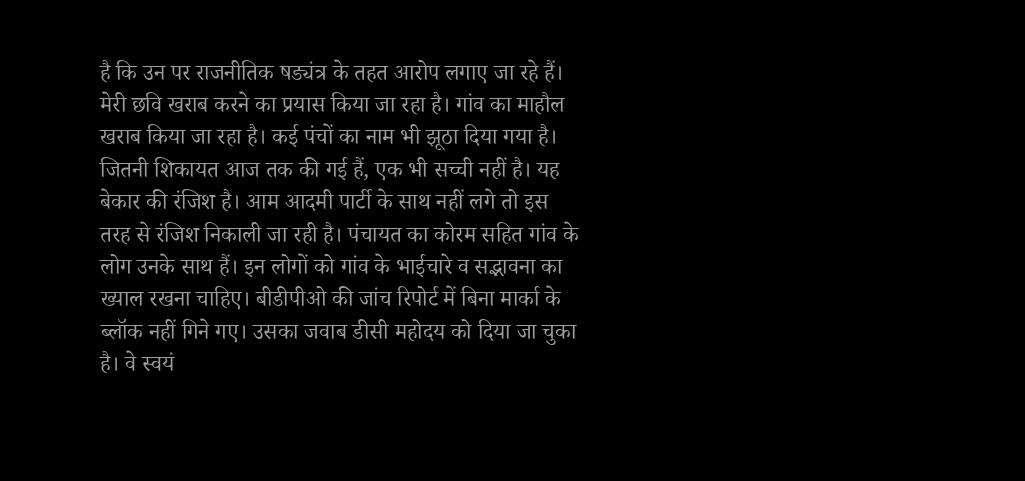है कि उन पर राजनीतिक षड्यंत्र के तहत आरोप लगाए जा रहे हैं। मेरी छवि खराब करने का प्रयास किया जा रहा है। गांव का माहौल खराब किया जा रहा है। कई पंचों का नाम भी झूठा दिया गया है। जितनी शिकायत आज तक की गई हैं, एक भी सच्ची नहीं है। यह बेकार की रंजिश है। आम आदमी पार्टी के साथ नहीं लगे तो इस तरह से रंजिश निकाली जा रही है। पंचायत का कोरम सहित गांव के लोग उनके साथ हैं। इन लोगों को गांव के भाईचारे व सद्भावना का ख्याल रखना चाहिए। बीडीपीओ की जांच रिपोर्ट में बिना मार्का के ब्लॉक नहीं गिने गए। उसका जवाब डीसी महोदय को दिया जा चुका है। वे स्वयं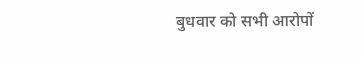बुधवार को सभी आरोपों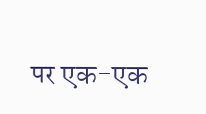पर एक-एक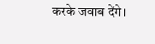करके जवाब देंगे।